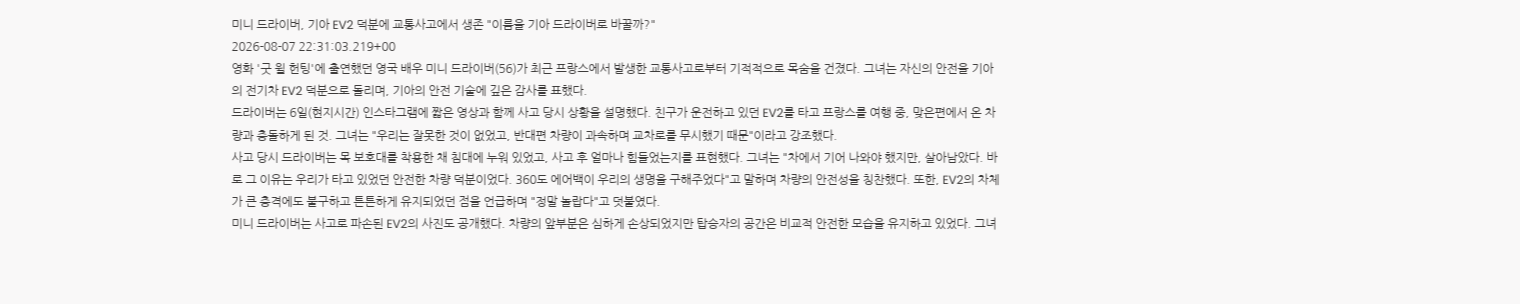미니 드라이버, 기아 EV2 덕분에 교통사고에서 생존 "이름을 기아 드라이버로 바꿀까?"
2026-08-07 22:31:03.219+00
영화 '굿 윌 헌팅'에 출연했던 영국 배우 미니 드라이버(56)가 최근 프랑스에서 발생한 교통사고로부터 기적적으로 목숨을 건졌다. 그녀는 자신의 안전을 기아의 전기차 EV2 덕분으로 돌리며, 기아의 안전 기술에 깊은 감사를 표했다.
드라이버는 6일(현지시간) 인스타그램에 짧은 영상과 함께 사고 당시 상황을 설명했다. 친구가 운전하고 있던 EV2를 타고 프랑스를 여행 중, 맞은편에서 온 차량과 충돌하게 된 것. 그녀는 "우리는 잘못한 것이 없었고, 반대편 차량이 과속하며 교차로를 무시했기 때문"이라고 강조했다.
사고 당시 드라이버는 목 보호대를 착용한 채 침대에 누워 있었고, 사고 후 얼마나 힘들었는지를 표현했다. 그녀는 "차에서 기어 나와야 했지만, 살아남았다. 바로 그 이유는 우리가 타고 있었던 안전한 차량 덕분이었다. 360도 에어백이 우리의 생명을 구해주었다"고 말하며 차량의 안전성을 칭찬했다. 또한, EV2의 차체가 큰 충격에도 불구하고 튼튼하게 유지되었던 점을 언급하며 "정말 놀랍다"고 덧붙였다.
미니 드라이버는 사고로 파손된 EV2의 사진도 공개했다. 차량의 앞부분은 심하게 손상되었지만 탑승자의 공간은 비교적 안전한 모습을 유지하고 있었다. 그녀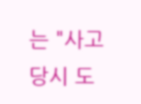는 "사고 당시 도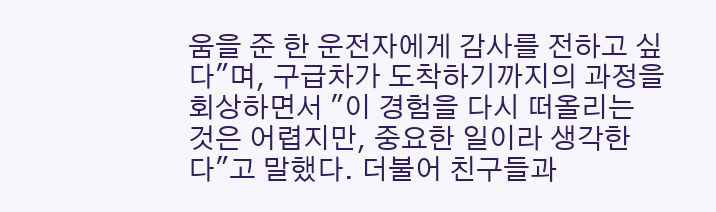움을 준 한 운전자에게 감사를 전하고 싶다"며, 구급차가 도착하기까지의 과정을 회상하면서 "이 경험을 다시 떠올리는 것은 어렵지만, 중요한 일이라 생각한다"고 말했다. 더불어 친구들과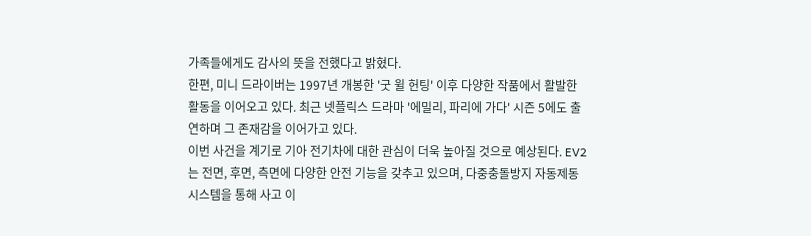가족들에게도 감사의 뜻을 전했다고 밝혔다.
한편, 미니 드라이버는 1997년 개봉한 '굿 윌 헌팅' 이후 다양한 작품에서 활발한 활동을 이어오고 있다. 최근 넷플릭스 드라마 '에밀리, 파리에 가다' 시즌 5에도 출연하며 그 존재감을 이어가고 있다.
이번 사건을 계기로 기아 전기차에 대한 관심이 더욱 높아질 것으로 예상된다. EV2는 전면, 후면, 측면에 다양한 안전 기능을 갖추고 있으며, 다중충돌방지 자동제동 시스템을 통해 사고 이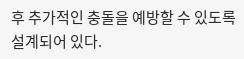후 추가적인 충돌을 예방할 수 있도록 설계되어 있다.